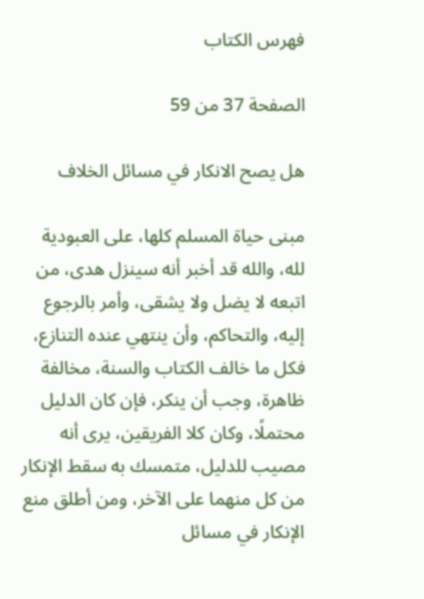فهرس الكتاب

الصفحة 37 من 59

هل يصح الانكار في مسائل الخلاف

مبنى حياة المسلم كلها، على العبودية لله، والله قد أخبر أنه سينزل هدى، من اتبعه لا يضل ولا يشقى، وأمر بالرجوع إليه، والتحاكم، وأن ينتهي عنده التنازع، فكل ما خالف الكتاب والسنة، مخالفة ظاهرة، وجب أن ينكر، فإن كان الدليل محتملًا، وكان كلا الفريقين، يرى أنه مصيب للدليل، متمسك به سقط الإنكار من كل منهما على الآخر، ومن أطلق منع الإنكار في مسائل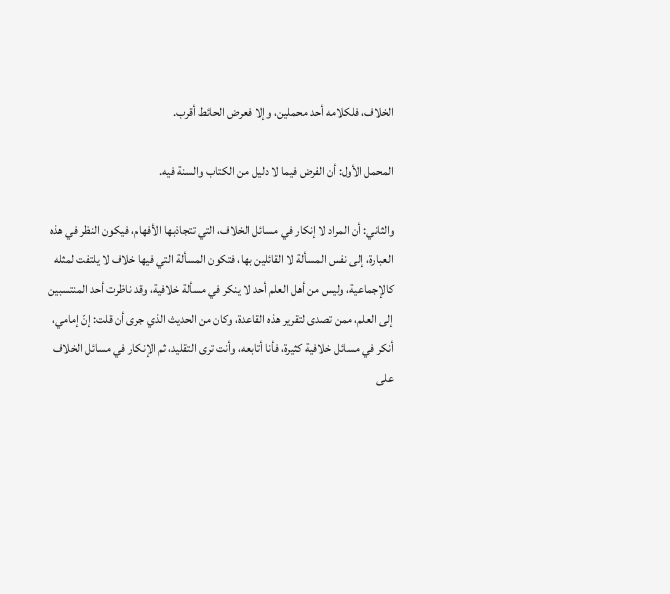الخلاف، فلكلامه أحد محملين، وإلا فعرض الحائط أقرب.

المحمل الأول: أن الفرض فيما لا دليل من الكتاب والسنة فيه.

والثاني: أن المراد لا إنكار في مسائل الخلاف، التي تتجاذبها الأفهام، فيكون النظر في هذه العبارة، إلى نفس المسألة لا القائلين بها، فتكون المسألة التي فيها خلاف لا يلتفت لمثله كالإجماعية، وليس من أهل العلم أحد لا ينكر في مسألة خلافية، وقد ناظرت أحد المنتسبين إلى العلم، ممن تصدى لتقرير هذه القاعدة، وكان من الحديث الذي جرى أن قلت: إنّ إمامي، أنكر في مسائل خلافية كثيرة، فأنا أتابعه، وأنت ترى التقليد، ثم الإنكار في مسائل الخلاف على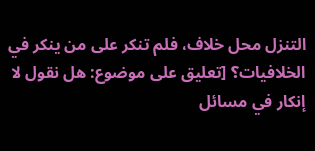التنزل محل خلاف، فلم تنكر على من ينكر في الخلافيات؟ [تعليق على موضوع: هل نقول لا إنكار في مسائل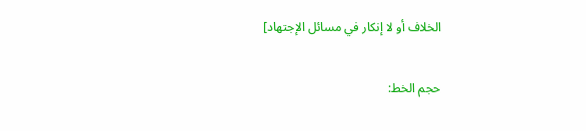الخلاف أو لا إنكار في مسائل الإجتهاد]

حجم الخط: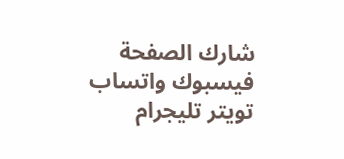شارك الصفحة
فيسبوك واتساب تويتر تليجرام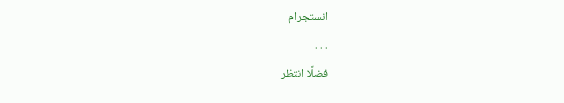انستجرام
. . .
فضلًا انتظر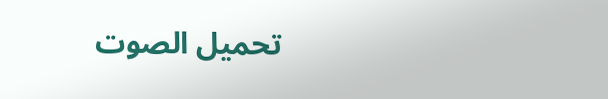تحميل الصوت